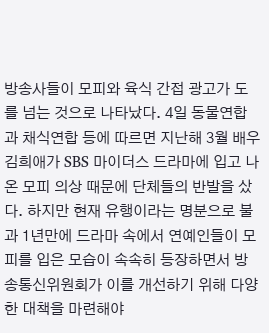방송사들이 모피와 육식 간접 광고가 도를 넘는 것으로 나타났다. 4일 동물연합과 채식연합 등에 따르면 지난해 3월 배우 김희애가 SBS 마이더스 드라마에 입고 나온 모피 의상 때문에 단체들의 반발을 샀다. 하지만 현재 유행이라는 명분으로 불과 1년만에 드라마 속에서 연예인들이 모피를 입은 모습이 속속히 등장하면서 방송통신위원회가 이를 개선하기 위해 다양한 대책을 마련해야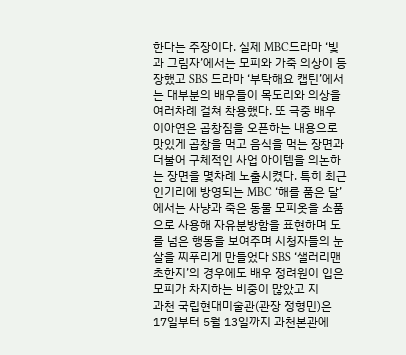한다는 주장이다. 실제 MBC드라마 ‘빛과 그림자’에서는 모피와 가죽 의상이 등장했고 SBS 드라마 ‘부탁해요 캡틴’에서는 대부분의 배우들이 목도리와 의상을 여러차례 걸쳐 착용했다. 또 극중 배우 이아연은 곱창짐을 오픈하는 내용으로 맛있게 곱창을 먹고 음식을 먹는 장면과 더불어 구체적인 사업 아이템을 의논하는 장면을 몇차례 노출시켰다. 특히 최근 인기리에 방영되는 MBC ‘해를 품은 달’에서는 사냥과 죽은 동물 모피옷을 소품으로 사용해 자유분방함을 표현하며 도를 넘은 행동을 보여주며 시청자들의 눈살을 찌푸리게 만들었다 SBS ‘샐러리맨 초한지’의 경우에도 배우 정려원이 입은 모피가 차지하는 비중이 많았고 지
과천 국립현대미술관(관장 정형민)은 17일부터 5월 13일까지 과천본관에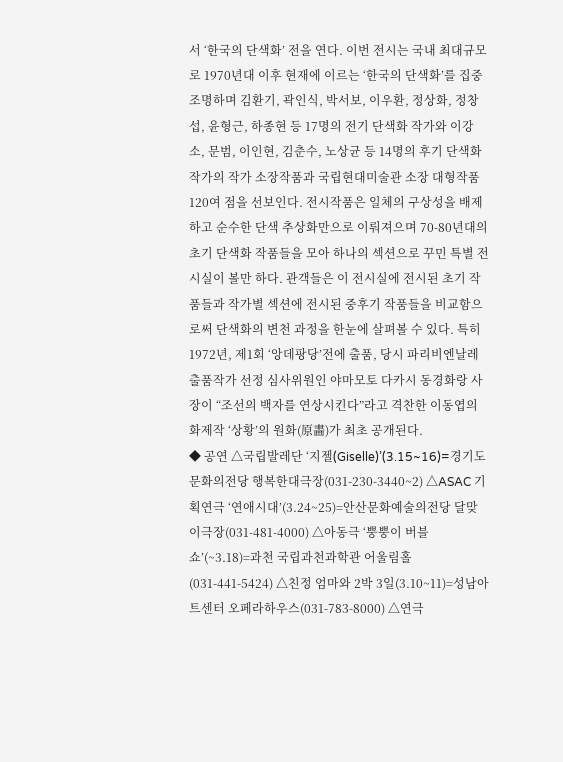서 ‘한국의 단색화’ 전을 연다. 이번 전시는 국내 최대규모로 1970년대 이후 현재에 이르는 ‘한국의 단색화’를 집중 조명하며 김환기, 곽인식, 박서보, 이우환, 정상화, 정창섭, 윤형근, 하종현 등 17명의 전기 단색화 작가와 이강소, 문범, 이인현, 김춘수, 노상균 등 14명의 후기 단색화 작가의 작가 소장작품과 국립현대미술관 소장 대형작품 120여 점을 선보인다. 전시작품은 일체의 구상성을 배제하고 순수한 단색 추상화만으로 이뤄져으며 70-80년대의 초기 단색화 작품들을 모아 하나의 섹션으로 꾸민 특별 전시실이 볼만 하다. 관객들은 이 전시실에 전시된 초기 작품들과 작가별 섹션에 전시된 중후기 작품들을 비교함으로써 단색화의 변천 과정을 한눈에 살펴볼 수 있다. 특히 1972년, 제1회 ‘앙데팡당’전에 출품, 당시 파리비엔날레 출품작가 선정 심사위원인 야마모토 다카시 동경화랑 사장이 “조선의 백자를 연상시킨다”라고 격찬한 이동엽의 화제작 ‘상황’의 원화(原畵)가 최초 공개된다.
◆ 공연 △국립발레단 ‘지젤(Giselle)’(3.15~16)=경기도문화의전당 행복한대극장(031-230-3440~2) △ASAC 기획연극 ‘연애시대’(3.24~25)=안산문화예술의전당 달맞이극장(031-481-4000) △아동극 ‘뿡뿡이 버블쇼’(~3.18)=과천 국립과천과학관 어울림홀(031-441-5424) △친정 엄마와 2박 3일(3.10~11)=성남아트센터 오페라하우스(031-783-8000) △연극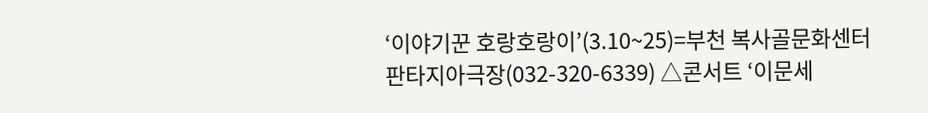‘이야기꾼 호랑호랑이’(3.10~25)=부천 복사골문화센터 판타지아극장(032-320-6339) △콘서트 ‘이문세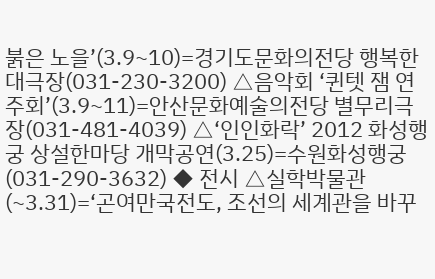붉은 노을’(3.9~10)=경기도문화의전당 행복한대극장(031-230-3200) △음악회 ‘퀸텟 잼 연주회’(3.9~11)=안산문화예술의전당 별무리극장(031-481-4039) △‘인인화락’ 2012 화성행궁 상설한마당 개막공연(3.25)=수원화성행궁(031-290-3632) ◆ 전시 △실학박물관(~3.31)=‘곤여만국전도, 조선의 세계관을 바꾸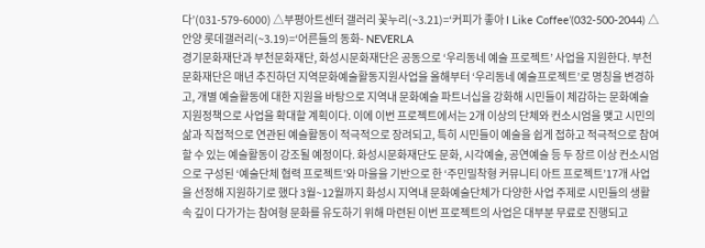다’(031-579-6000) △부평아트센터 갤러리 꽃누리(~3.21)=‘커피가 좋아 I Like Coffee’(032-500-2044) △안양 롯데갤러리(~3.19)=‘어른들의 동화- NEVERLA
경기문화재단과 부천문화재단, 화성시문화재단은 공동으로 ‘우리동네 예술 프로젝트’ 사업을 지원한다. 부천문화재단은 매년 추진하던 지역문화예술활동지원사업을 올해부터 ‘우리동네 예술프로젝트’로 명칭을 변경하고, 개별 예술활동에 대한 지원을 바탕으로 지역내 문화예술 파트너십을 강화해 시민들이 체감하는 문화예술 지원정책으로 사업을 확대할 계획이다. 이에 이번 프로젝트에서는 2개 이상의 단체와 컨소시엄을 맺고 시민의 삶과 직접적으로 연관된 예술활동이 적극적으로 장려되고, 특히 시민들이 예술을 쉽게 접하고 적극적으로 참여할 수 있는 예술활동이 강조될 예정이다. 화성시문화재단도 문화, 시각예술, 공연예술 등 두 장르 이상 컨소시엄으로 구성된 ‘예술단체 협력 프로젝트’와 마을을 기반으로 한 ‘주민밀착형 커뮤니티 아트 프로젝트’17개 사업을 선정해 지원하기로 했다 3월~12월까지 화성시 지역내 문화예술단체가 다양한 사업 주제로 시민들의 생활 속 깊이 다가가는 참여형 문화를 유도하기 위해 마련된 이번 프로젝트의 사업은 대부분 무료로 진행되고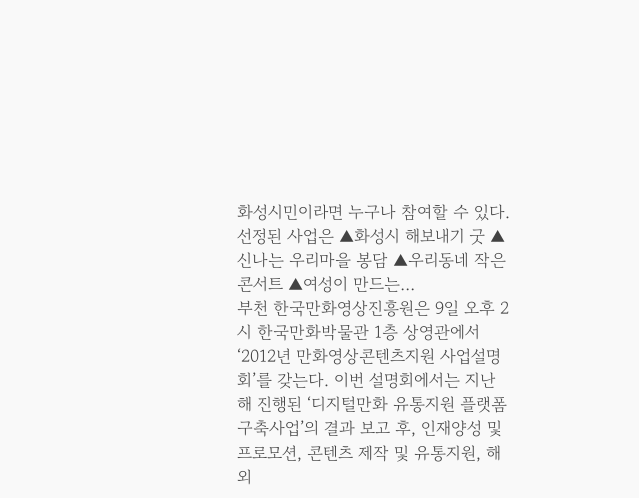화성시민이라면 누구나 참여할 수 있다. 선정된 사업은 ▲화성시 해보내기 굿 ▲신나는 우리마을 봉담 ▲우리동네 작은 콘서트 ▲여성이 만드는…
부천 한국만화영상진흥원은 9일 오후 2시 한국만화박물관 1층 상영관에서 ‘2012년 만화영상콘텐츠지원 사업설명회’를 갖는다. 이번 설명회에서는 지난 해 진행된 ‘디지털만화 유통지원 플랫폼 구축사업’의 결과 보고 후, 인재양성 및 프로모션, 콘텐츠 제작 및 유통지원, 해외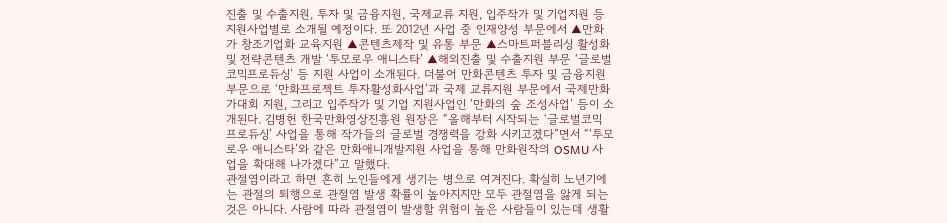진출 및 수출지원, 투자 및 금융지원, 국제교류 지원, 입주작가 및 기업지원 등 지원사업별로 소개될 예정이다. 또 2012년 사업 중 인재양성 부문에서 ▲만화가 창조기업화 교육지원 ▲콘텐츠제작 및 유통 부문 ▲스마트퍼블리싱 활성화 및 전략콘텐츠 개발 ‘투모로우 애니스타’ ▲해외진출 및 수출지원 부문 ‘글로벌코믹프로듀싱’ 등 지원 사업이 소개된다. 더불어 만화콘텐츠 투자 및 금융지원 부문으로 ‘만화프로젝트 투자활성화사업’과 국제 교류지원 부문에서 국제만화가대회 지원, 그리고 입주작가 및 기업 지원사업인 ‘만화의 숲 조성사업’ 등이 소개된다. 김병헌 한국만화영상진흥원 원장은 “올해부터 시작되는 ‘글로벌코믹 프로듀싱’ 사업을 통해 작가들의 글로벌 경쟁력을 강화 시키고겠다”면서 “‘투모로우 애니스타’와 같은 만화애니개발지원 사업을 통해 만화원작의 OSMU 사업을 확대해 나가겠다”고 말했다.
관절염이라고 하면 흔히 노인들에게 생기는 병으로 여겨진다. 확실히 노년기에는 관절의 퇴행으로 관절염 발생 확률이 높아지지만 모두 관절염을 앓게 되는 것은 아니다. 사람에 따라 관절염이 발생할 위험이 높은 사람들이 있는데 생활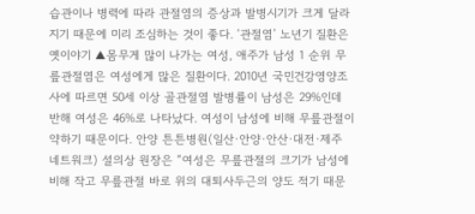습관이나 병력에 따라 관절염의 증상과 발병시기가 크게 달라지기 때문에 미리 조심하는 것이 좋다. ‘관절염’ 노년기 질환은 옛이야기 ▲몸무게 많이 나가는 여성, 애주가 남성 1 순위 무릎관절염은 여성에게 많은 질환이다. 2010년 국민건강영양조사에 따르면 50세 이상 골관절염 발병률이 남성은 29%인데 반해 여성은 46%로 나타났다. 여성이 남성에 비해 무릎관절이 약하기 때문이다. 안양 튼튼병원(일산·안양·안산·대전·제주 네트워크) 설의상 원장은 “여성은 무릎관절의 크기가 남성에 비해 작고 무릎관절 바로 위의 대퇴사두근의 양도 적기 때문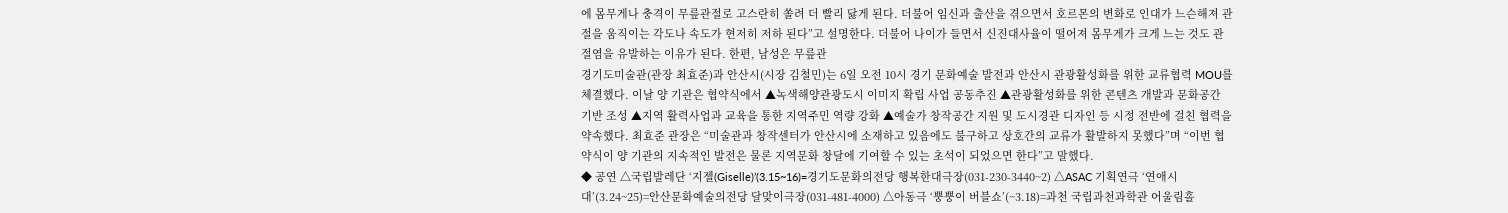에 몸무게나 충격이 무릎관절로 고스란히 쏠려 더 빨리 닳게 된다. 더불어 임신과 출산을 겪으면서 호르몬의 변화로 인대가 느슨해져 관절을 움직이는 각도나 속도가 현저히 저하 된다”고 설명한다. 더불어 나이가 들면서 신진대사율이 떨어져 몸무게가 크게 느는 것도 관절염을 유발하는 이유가 된다. 한편, 남성은 무릎관
경기도미술관(관장 최효준)과 안산시(시장 김철민)는 6일 오전 10시 경기 문화예술 발전과 안산시 관광활성화를 위한 교류협력 MOU를 체결했다. 이날 양 기관은 협약식에서 ▲녹색해양관광도시 이미지 확립 사업 공동추진 ▲관광활성화를 위한 콘텐츠 개발과 문화공간 기반 조성 ▲지역 활력사업과 교육을 통한 지역주민 역량 강화 ▲예술가 창작공간 지원 및 도시경관 디자인 등 시정 전반에 걸친 협력을 약속했다. 최효준 관장은 “미술관과 창작센터가 안산시에 소재하고 있음에도 불구하고 상호간의 교류가 활발하지 못했다”며 “이번 협약식이 양 기관의 지속적인 발전은 물론 지역문화 창달에 기여할 수 있는 초석이 되었으면 한다”고 말했다.
◆ 공연 △국립발레단 ‘지젤(Giselle)’(3.15~16)=경기도문화의전당 행복한대극장(031-230-3440~2) △ASAC 기획연극 ‘연애시대’(3.24~25)=안산문화예술의전당 달맞이극장(031-481-4000) △아동극 ‘뿡뿡이 버블쇼’(~3.18)=과천 국립과천과학관 어울림홀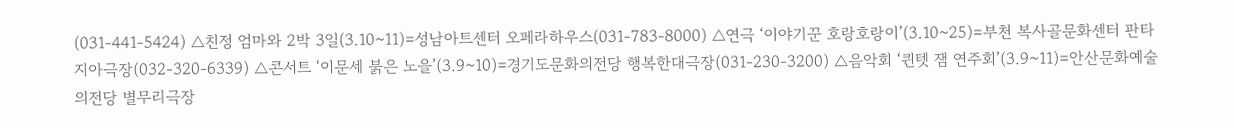(031-441-5424) △친정 엄마와 2박 3일(3.10~11)=성남아트센터 오페라하우스(031-783-8000) △연극 ‘이야기꾼 호랑호랑이’(3.10~25)=부천 복사골문화센터 판타지아극장(032-320-6339) △콘서트 ‘이문세 붉은 노을’(3.9~10)=경기도문화의전당 행복한대극장(031-230-3200) △음악회 ‘퀸텟 잼 연주회’(3.9~11)=안산문화예술의전당 별무리극장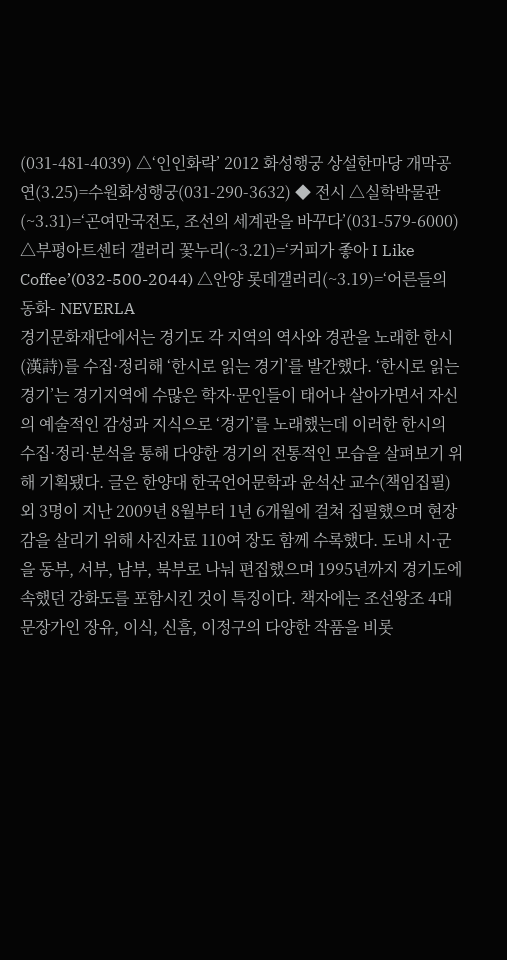(031-481-4039) △‘인인화락’ 2012 화성행궁 상설한마당 개막공연(3.25)=수원화성행궁(031-290-3632) ◆ 전시 △실학박물관(~3.31)=‘곤여만국전도, 조선의 세계관을 바꾸다’(031-579-6000) △부평아트센터 갤러리 꽃누리(~3.21)=‘커피가 좋아 I Like Coffee’(032-500-2044) △안양 롯데갤러리(~3.19)=‘어른들의 동화- NEVERLA
경기문화재단에서는 경기도 각 지역의 역사와 경관을 노래한 한시(漢詩)를 수집·정리해 ‘한시로 읽는 경기’를 발간했다. ‘한시로 읽는 경기’는 경기지역에 수많은 학자·문인들이 태어나 살아가면서 자신의 예술적인 감성과 지식으로 ‘경기’를 노래했는데 이러한 한시의 수집·정리·분석을 통해 다양한 경기의 전통적인 모습을 살펴보기 위해 기획됐다. 글은 한양대 한국언어문학과 윤석산 교수(책임집필) 외 3명이 지난 2009년 8월부터 1년 6개월에 걸쳐 집필했으며 현장감을 살리기 위해 사진자료 110여 장도 함께 수록했다. 도내 시·군을 동부, 서부, 남부, 북부로 나눠 편집했으며 1995년까지 경기도에 속했던 강화도를 포함시킨 것이 특징이다. 책자에는 조선왕조 4대 문장가인 장유, 이식, 신흠, 이정구의 다양한 작품을 비롯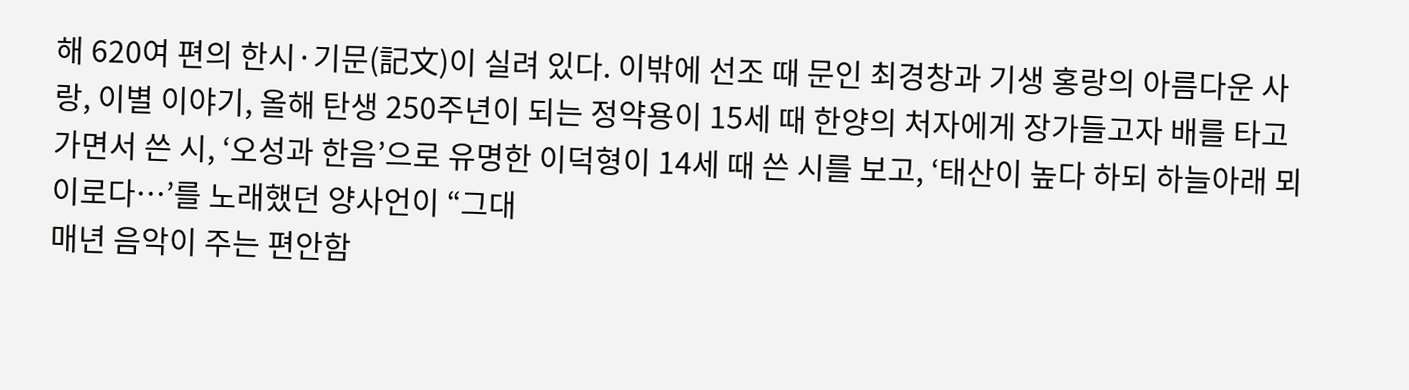해 620여 편의 한시·기문(記文)이 실려 있다. 이밖에 선조 때 문인 최경창과 기생 홍랑의 아름다운 사랑, 이별 이야기, 올해 탄생 250주년이 되는 정약용이 15세 때 한양의 처자에게 장가들고자 배를 타고 가면서 쓴 시, ‘오성과 한음’으로 유명한 이덕형이 14세 때 쓴 시를 보고, ‘태산이 높다 하되 하늘아래 뫼이로다…’를 노래했던 양사언이 “그대
매년 음악이 주는 편안함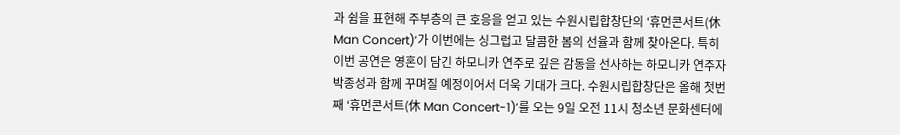과 쉼을 표현해 주부층의 큰 호응을 얻고 있는 수원시립합창단의 ‘휴먼콘서트(休 Man Concert)’가 이번에는 싱그럽고 달콤한 봄의 선율과 함께 찾아온다. 특히 이번 공연은 영혼이 담긴 하모니카 연주로 깊은 감동을 선사하는 하모니카 연주자 박종성과 함께 꾸며질 예정이어서 더욱 기대가 크다. 수원시립합창단은 올해 첫번째 ‘휴먼콘서트(休 Man Concert-1)’를 오는 9일 오전 11시 청소년 문화센터에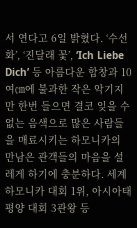서 연다고 6일 밝혔다. ‘수선화’, ‘진달래 꽃’, ‘Ich Liebe Dich’ 등 아름다운 합창과 10여㎝에 불과한 작은 악기지만 한번 들으면 결코 잊을 수 없는 음색으로 많은 사람들을 매료시키는 하모니카의 만남은 관객들의 마음을 설레게 하기에 충분하다. 세계 하모니카 대회 1위, 아시아태평양 대회 3관왕 등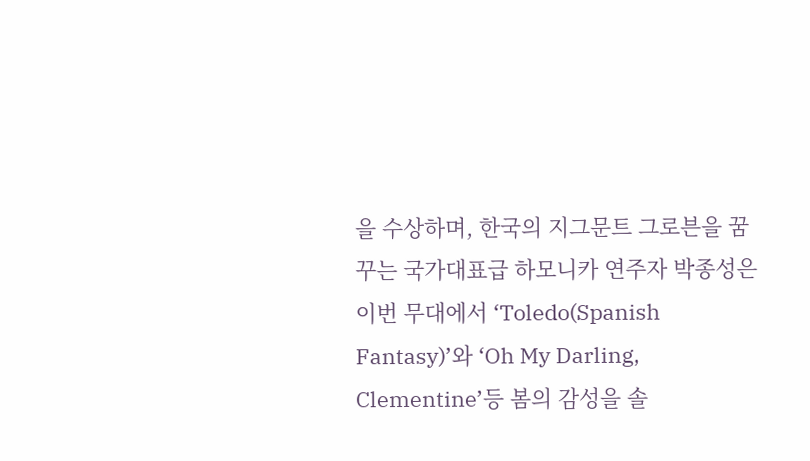을 수상하며, 한국의 지그문트 그로븐을 꿈꾸는 국가대표급 하모니카 연주자 박종성은 이번 무대에서 ‘Toledo(Spanish Fantasy)’와 ‘Oh My Darling, Clementine’등 봄의 감성을 솔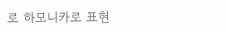로 하모니카로 표현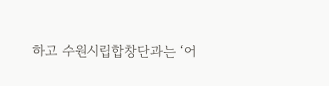하고 수원시립합창단과는 ‘어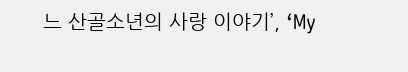느 산골소년의 사랑 이야기’, ‘My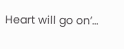Heart will go on’…